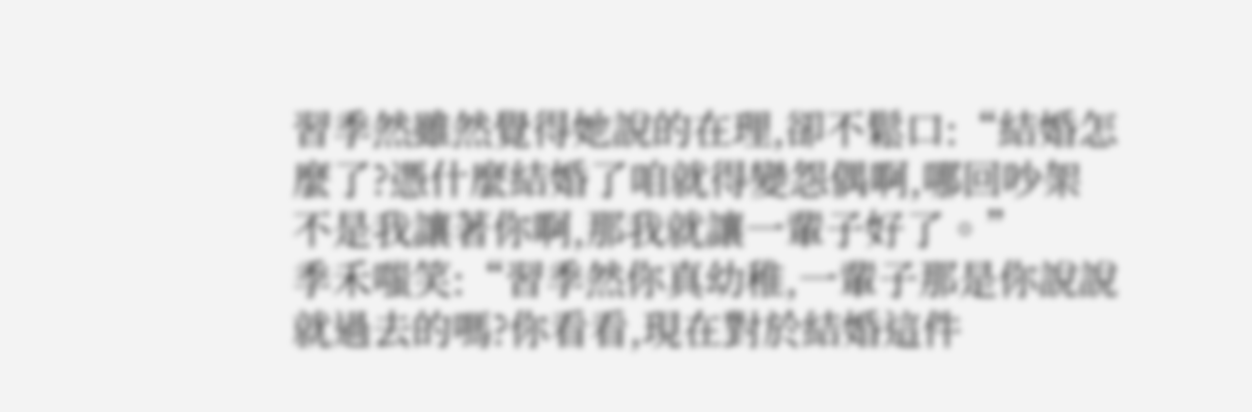習季然雖然覺得她說的在理,卻不鬆口:“結婚怎麼了?憑什麼結婚了咱就得變怨偶啊,哪回吵架不是我讓著你啊,那我就讓一輩子好了。”
季禾嗤笑:“習季然你真幼稚,一輩子那是你說說就過去的嗎?你看看,現在對於結婚這件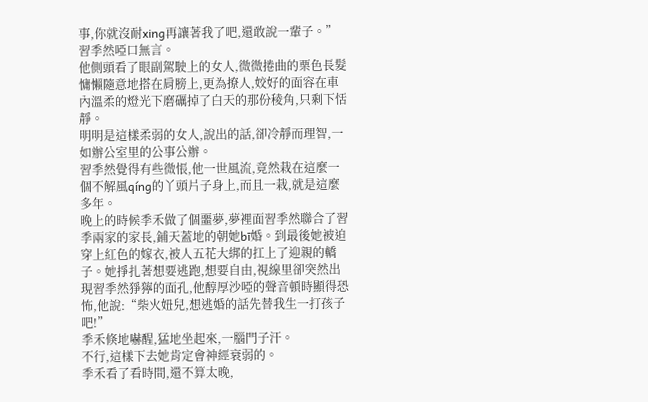事,你就沒耐xing再讓著我了吧,還敢說一輩子。”
習季然啞口無言。
他側頭看了眼副駕駛上的女人,微微捲曲的栗色長髮慵懶隨意地搭在肩膀上,更為撩人,姣好的面容在車內溫柔的燈光下磨礪掉了白天的那份稜角,只剩下恬靜。
明明是這樣柔弱的女人,說出的話,卻冷靜而理智,一如辦公室里的公事公辦。
習季然覺得有些微悵,他一世風流,竟然栽在這麼一個不解風qíng的丫頭片子身上,而且一栽,就是這麼多年。
晚上的時候季禾做了個噩夢,夢裡面習季然聯合了習季兩家的家長,鋪天蓋地的朝她bī婚。到最後她被迫穿上紅色的嫁衣,被人五花大綁的扛上了迎親的轎子。她掙扎著想要逃跑,想要自由,視線里卻突然出現習季然猙獰的面孔,他醇厚沙啞的聲音頓時顯得恐怖,他說:“柴火妞兒,想逃婚的話先替我生一打孩子吧!”
季禾倏地嚇醒,猛地坐起來,一腦門子汗。
不行,這樣下去她肯定會神經衰弱的。
季禾看了看時間,還不算太晚,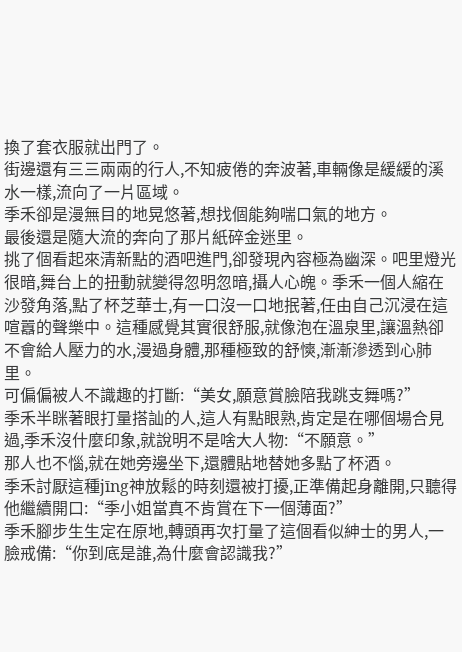換了套衣服就出門了。
街邊還有三三兩兩的行人,不知疲倦的奔波著,車輛像是緩緩的溪水一樣,流向了一片區域。
季禾卻是漫無目的地晃悠著,想找個能夠喘口氣的地方。
最後還是隨大流的奔向了那片紙碎金迷里。
挑了個看起來清新點的酒吧進門,卻發現內容極為幽深。吧里燈光很暗,舞台上的扭動就變得忽明忽暗,攝人心魄。季禾一個人縮在沙發角落,點了杯芝華士,有一口沒一口地抿著,任由自己沉浸在這喧囂的聲樂中。這種感覺其實很舒服,就像泡在溫泉里,讓溫熱卻不會給人壓力的水,漫過身體,那種極致的舒慡,漸漸滲透到心肺里。
可偏偏被人不識趣的打斷:“美女,願意賞臉陪我跳支舞嗎?”
季禾半眯著眼打量搭訕的人,這人有點眼熟,肯定是在哪個場合見過,季禾沒什麼印象,就說明不是啥大人物:“不願意。”
那人也不惱,就在她旁邊坐下,還體貼地替她多點了杯酒。
季禾討厭這種jīng神放鬆的時刻還被打擾,正準備起身離開,只聽得他繼續開口:“季小姐當真不肯賞在下一個薄面?”
季禾腳步生生定在原地,轉頭再次打量了這個看似紳士的男人,一臉戒備:“你到底是誰,為什麼會認識我?”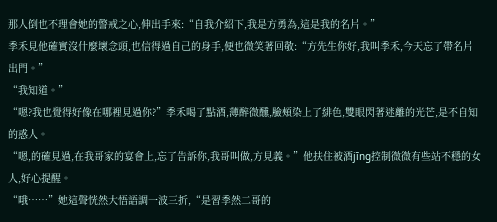那人倒也不理會她的警戒之心,伸出手來:“自我介紹下,我是方勇為,這是我的名片。”
季禾見他確實沒什麼壞念頭,也信得過自己的身手,便也微笑著回敬:“方先生你好,我叫季禾,今天忘了帶名片出門。”
“我知道。”
“嗯?我也覺得好像在哪裡見過你?”季禾喝了點酒,薄醉微醺,臉頰染上了緋色,雙眼閃著迷離的光芒,是不自知的惑人。
“嗯,的確見過,在我哥家的宴會上,忘了告訴你,我哥叫做,方見義。”他扶住被酒jīng控制微微有些站不穩的女人,好心提醒。
“哦……”她這聲恍然大悟語調一波三折,“是習季然二哥的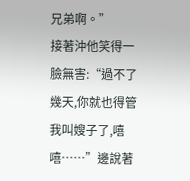兄弟啊。”
接著沖他笑得一臉無害:“過不了幾天,你就也得管我叫嫂子了,嘻嘻……”邊說著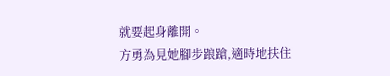就要起身離開。
方勇為見她腳步踉蹌,適時地扶住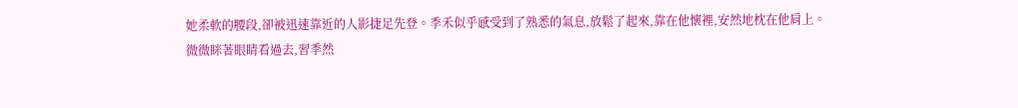她柔軟的腰段,卻被迅速靠近的人影捷足先登。季禾似乎感受到了熟悉的氣息,放鬆了起來,靠在他懷裡,安然地枕在他肩上。
微微眯著眼睛看過去,習季然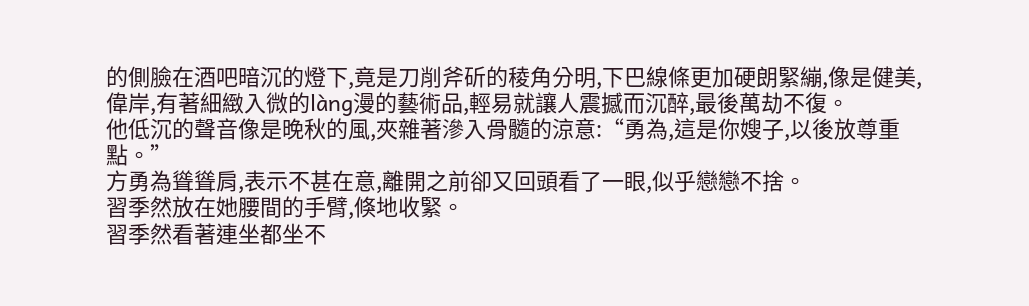的側臉在酒吧暗沉的燈下,竟是刀削斧斫的稜角分明,下巴線條更加硬朗緊繃,像是健美,偉岸,有著細緻入微的làng漫的藝術品,輕易就讓人震撼而沉醉,最後萬劫不復。
他低沉的聲音像是晚秋的風,夾雜著滲入骨髓的涼意:“勇為,這是你嫂子,以後放尊重點。”
方勇為聳聳肩,表示不甚在意,離開之前卻又回頭看了一眼,似乎戀戀不捨。
習季然放在她腰間的手臂,倏地收緊。
習季然看著連坐都坐不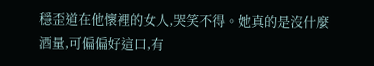穩歪道在他懷裡的女人,哭笑不得。她真的是沒什麼酒量,可偏偏好這口,有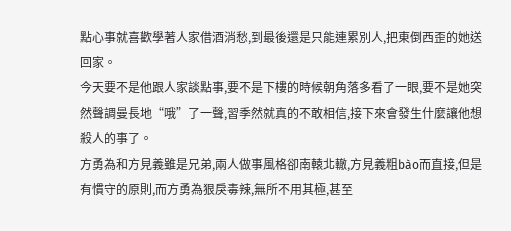點心事就喜歡學著人家借酒消愁,到最後還是只能連累別人,把東倒西歪的她送回家。
今天要不是他跟人家談點事,要不是下樓的時候朝角落多看了一眼,要不是她突然聲調曼長地“哦”了一聲,習季然就真的不敢相信,接下來會發生什麼讓他想殺人的事了。
方勇為和方見義雖是兄弟,兩人做事風格卻南轅北轍,方見義粗bào而直接,但是有慣守的原則,而方勇為狠戾毒辣,無所不用其極,甚至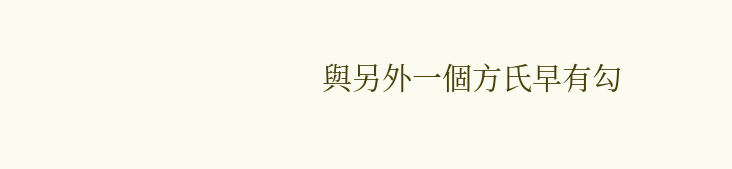與另外一個方氏早有勾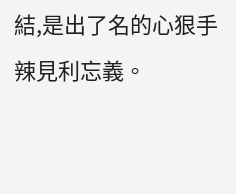結,是出了名的心狠手辣見利忘義。